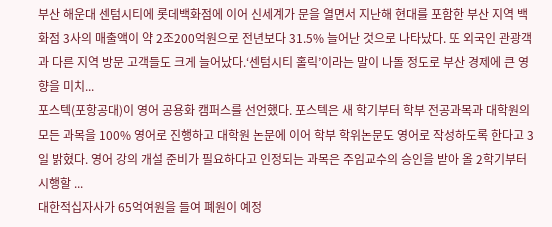부산 해운대 센텀시티에 롯데백화점에 이어 신세계가 문을 열면서 지난해 현대를 포함한 부산 지역 백화점 3사의 매출액이 약 2조200억원으로 전년보다 31.5% 늘어난 것으로 나타났다. 또 외국인 관광객과 다른 지역 방문 고객들도 크게 늘어났다.‘센텀시티 홀릭’이라는 말이 나돌 정도로 부산 경제에 큰 영향을 미치...
포스텍(포항공대)이 영어 공용화 캠퍼스를 선언했다. 포스텍은 새 학기부터 학부 전공과목과 대학원의 모든 과목을 100% 영어로 진행하고 대학원 논문에 이어 학부 학위논문도 영어로 작성하도록 한다고 3일 밝혔다. 영어 강의 개설 준비가 필요하다고 인정되는 과목은 주임교수의 승인을 받아 올 2학기부터 시행할 ...
대한적십자사가 65억여원을 들여 폐원이 예정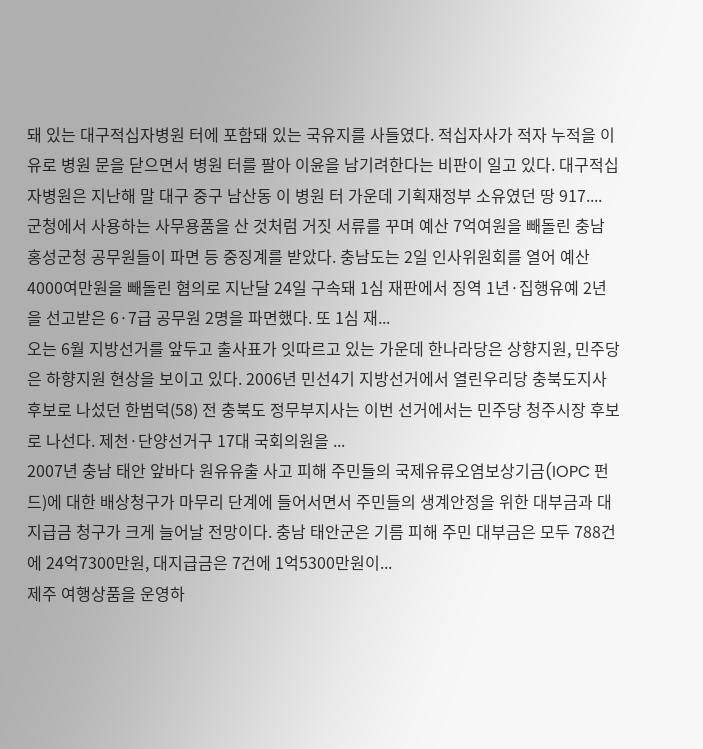돼 있는 대구적십자병원 터에 포함돼 있는 국유지를 사들였다. 적십자사가 적자 누적을 이유로 병원 문을 닫으면서 병원 터를 팔아 이윤을 남기려한다는 비판이 일고 있다. 대구적십자병원은 지난해 말 대구 중구 남산동 이 병원 터 가운데 기획재정부 소유였던 땅 917....
군청에서 사용하는 사무용품을 산 것처럼 거짓 서류를 꾸며 예산 7억여원을 빼돌린 충남 홍성군청 공무원들이 파면 등 중징계를 받았다. 충남도는 2일 인사위원회를 열어 예산 4000여만원을 빼돌린 혐의로 지난달 24일 구속돼 1심 재판에서 징역 1년·집행유예 2년을 선고받은 6·7급 공무원 2명을 파면했다. 또 1심 재...
오는 6월 지방선거를 앞두고 출사표가 잇따르고 있는 가운데 한나라당은 상향지원, 민주당은 하향지원 현상을 보이고 있다. 2006년 민선4기 지방선거에서 열린우리당 충북도지사 후보로 나섰던 한범덕(58) 전 충북도 정무부지사는 이번 선거에서는 민주당 청주시장 후보로 나선다. 제천·단양선거구 17대 국회의원을 ...
2007년 충남 태안 앞바다 원유유출 사고 피해 주민들의 국제유류오염보상기금(IOPC 펀드)에 대한 배상청구가 마무리 단계에 들어서면서 주민들의 생계안정을 위한 대부금과 대지급금 청구가 크게 늘어날 전망이다. 충남 태안군은 기름 피해 주민 대부금은 모두 788건에 24억7300만원, 대지급금은 7건에 1억5300만원이...
제주 여행상품을 운영하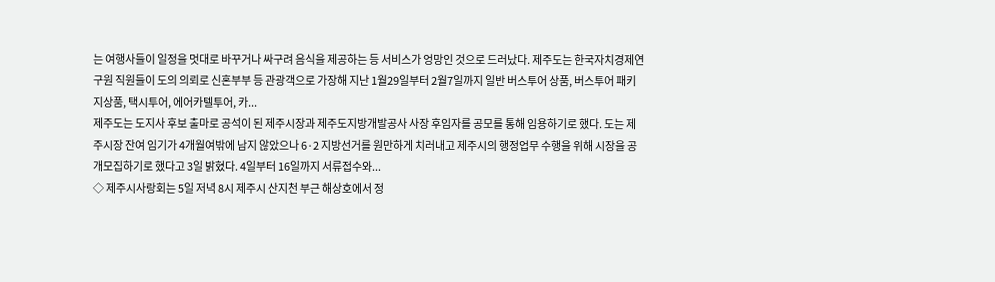는 여행사들이 일정을 멋대로 바꾸거나 싸구려 음식을 제공하는 등 서비스가 엉망인 것으로 드러났다. 제주도는 한국자치경제연구원 직원들이 도의 의뢰로 신혼부부 등 관광객으로 가장해 지난 1월29일부터 2월7일까지 일반 버스투어 상품, 버스투어 패키지상품, 택시투어, 에어카텔투어, 카...
제주도는 도지사 후보 출마로 공석이 된 제주시장과 제주도지방개발공사 사장 후임자를 공모를 통해 임용하기로 했다. 도는 제주시장 잔여 임기가 4개월여밖에 남지 않았으나 6·2 지방선거를 원만하게 치러내고 제주시의 행정업무 수행을 위해 시장을 공개모집하기로 했다고 3일 밝혔다. 4일부터 16일까지 서류접수와...
◇ 제주시사랑회는 5일 저녁 8시 제주시 산지천 부근 해상호에서 정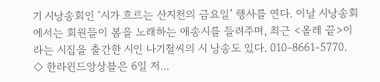기 시낭송회인 ‘시가 흐르는 산지천의 금요일’ 행사를 연다. 이날 시낭송회에서는 회원들이 봄을 노래하는 애송시를 들려주며, 최근 <올레 끝>이라는 시집을 출간한 시인 나기철씨의 시 낭송도 있다. 010-8661-5770. ◇ 한라윈드앙상블은 6일 저...